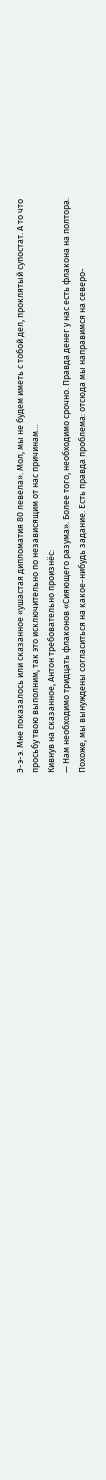Э-э-э. Мне показалось или сказанное «ушастая дипломатия 80 левела». Мол, мы не будем иметь с тобой дел, проклятый супостат. А то что просьбу твою выполним, так это исключительно по независящим от нас причинам…
Кивнув на сказанное, Антон требовательно произнёс:
— Нам необходимо тридцать флаконов «Сияющего разума». Более того, необходимо срочно. Правда денег у нас есть флакона на полтора. Похоже, мы вынуждены согласиться на какое-нибудь задание. Есть правда проблема: отсюда мы направимся на северо-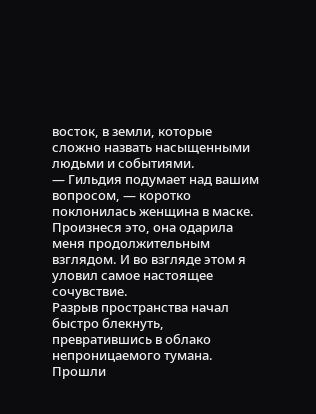восток, в земли, которые сложно назвать насыщенными людьми и событиями.
— Гильдия подумает над вашим вопросом, — коротко поклонилась женщина в маске.
Произнеся это, она одарила меня продолжительным взглядом. И во взгляде этом я уловил самое настоящее сочувствие.
Разрыв пространства начал быстро блекнуть, превратившись в облако непроницаемого тумана. Прошли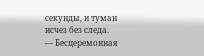секунды, и туман исчез без следа.
— Бесцеремонная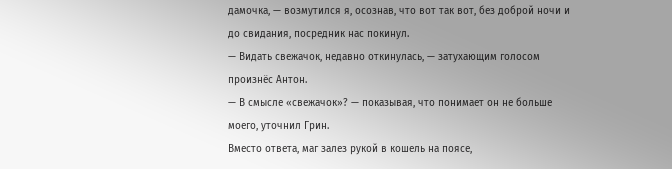дамочка, — возмутился я, осознав, что вот так вот, без доброй ночи и до свидания, посредник нас покинул.
— Видать свежачок, недавно откинулась, — затухающим голосом произнёс Антон.
— В смысле «свежачок»? — показывая, что понимает он не больше моего, уточнил Грин.
Вместо ответа, маг залез рукой в кошель на поясе,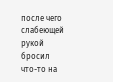после чего слабеющей рукой бросил что-то на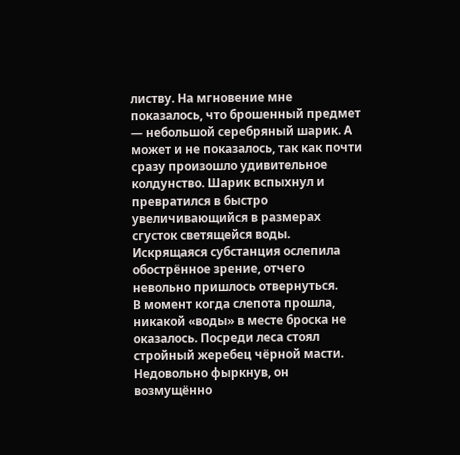листву. На мгновение мне показалось, что брошенный предмет — небольшой серебряный шарик. А может и не показалось, так как почти сразу произошло удивительное колдунство. Шарик вспыхнул и превратился в быстро увеличивающийся в размерах сгусток светящейся воды. Искрящаяся субстанция ослепила обострённое зрение, отчего невольно пришлось отвернуться.
В момент когда слепота прошла, никакой «воды» в месте броска не оказалось. Посреди леса стоял стройный жеребец чёрной масти. Недовольно фыркнув, он возмущённо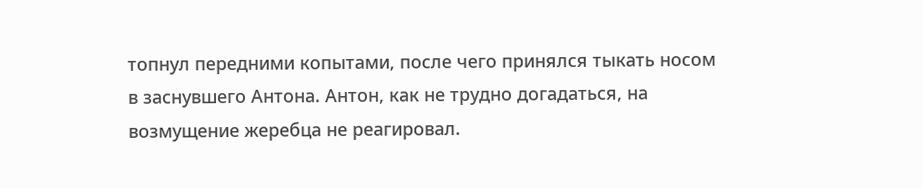топнул передними копытами, после чего принялся тыкать носом в заснувшего Антона. Антон, как не трудно догадаться, на возмущение жеребца не реагировал.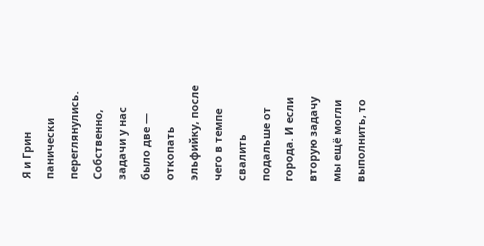Я и Грин панически переглянулись. Собственно, задачи у нас было две — откопать эльфийку, после чего в темпе свалить подальше от города. И если вторую задачу мы ещё могли выполнить, то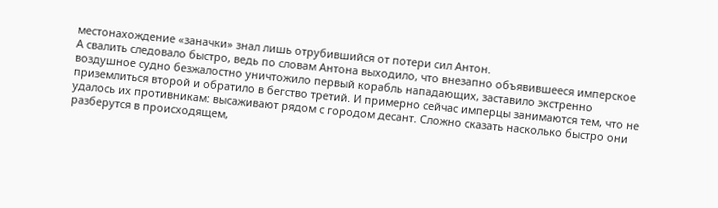местонахождение «заначки» знал лишь отрубившийся от потери сил Антон.
А свалить следовало быстро, ведь по словам Антона выходило, что внезапно объявившееся имперское воздушное судно безжалостно уничтожило первый корабль нападающих, заставило экстренно приземлиться второй и обратило в бегство третий. И примерно сейчас имперцы занимаются тем, что не удалось их противникам: высаживают рядом с городом десант. Сложно сказать насколько быстро они разберутся в происходящем,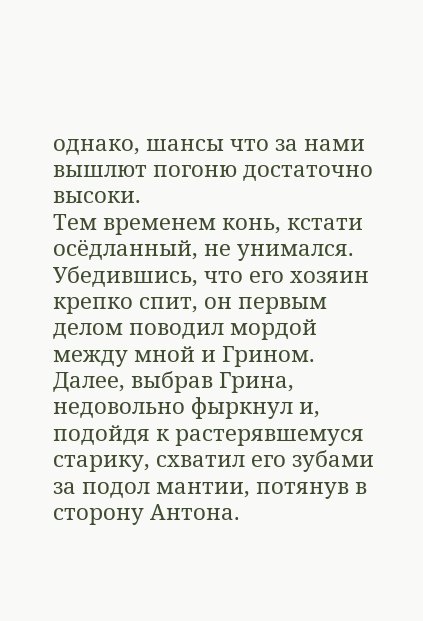однако, шансы что за нами вышлют погоню достаточно высоки.
Тем временем конь, кстати осёдланный, не унимался. Убедившись, что его хозяин крепко спит, он первым делом поводил мордой между мной и Грином. Далее, выбрав Грина, недовольно фыркнул и, подойдя к растерявшемуся старику, схватил его зубами за подол мантии, потянув в сторону Антона.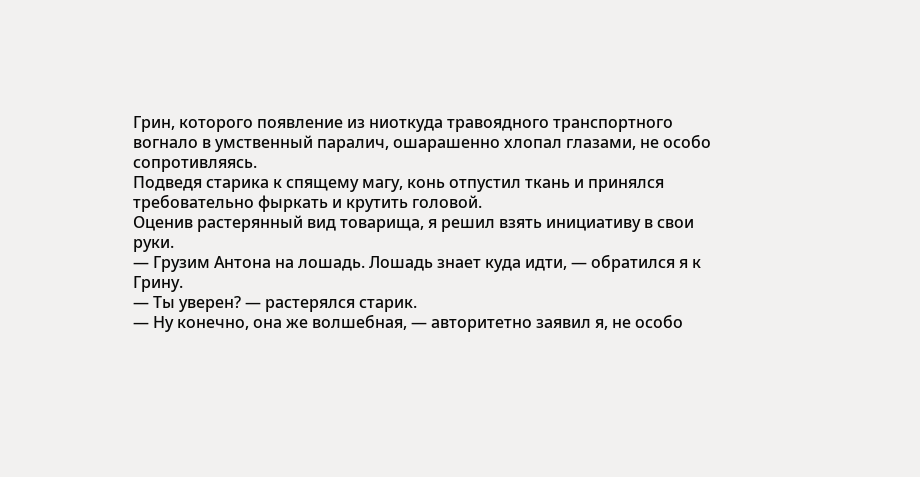Грин, которого появление из ниоткуда травоядного транспортного вогнало в умственный паралич, ошарашенно хлопал глазами, не особо сопротивляясь.
Подведя старика к спящему магу, конь отпустил ткань и принялся требовательно фыркать и крутить головой.
Оценив растерянный вид товарища, я решил взять инициативу в свои руки.
— Грузим Антона на лошадь. Лошадь знает куда идти, — обратился я к Грину.
— Ты уверен? — растерялся старик.
— Ну конечно, она же волшебная, — авторитетно заявил я, не особо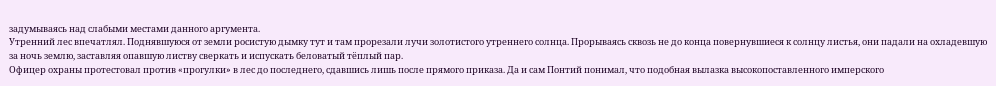задумываясь над слабыми местами данного аргумента.
Утренний лес впечатлял. Поднявшуюся от земли росистую дымку тут и там прорезали лучи золотистого утреннего солнца. Прорываясь сквозь не до конца повернувшиеся к солнцу листья, они падали на охладевшую за ночь землю, заставляя опавшую листву сверкать и испускать беловатый тёплый пар.
Офицер охраны протестовал против «прогулки» в лес до последнего, сдавшись лишь после прямого приказа. Да и сам Понтий понимал, что подобная вылазка высокопоставленного имперского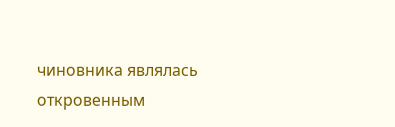чиновника являлась откровенным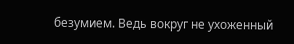безумием. Ведь вокруг не ухоженный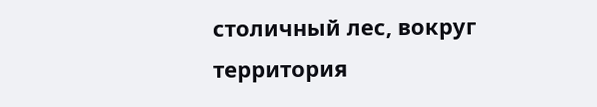столичный лес, вокруг территория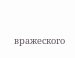вражеского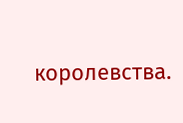королевства.